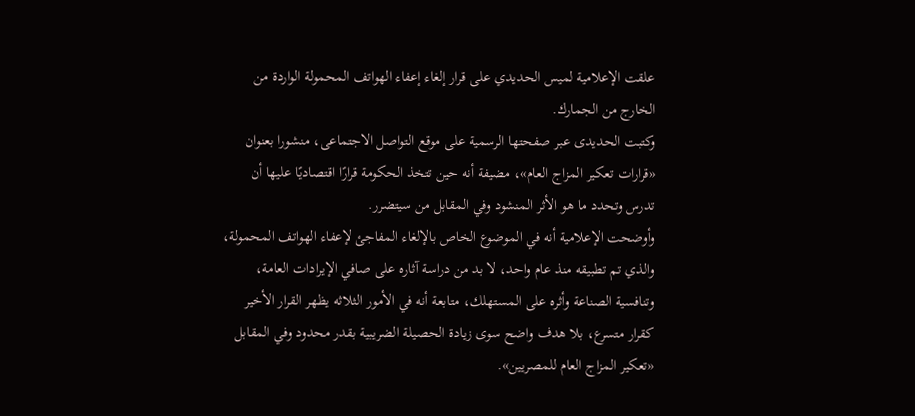علقت الإعلامية لميس الحديدي على قرار إلغاء إعفاء الهواتف المحمولة الواردة من الخارج من الجمارك.
وكتبت الحديدى عبر صفحتها الرسمية على موقع التواصل الاجتماعى، منشورا بعنوان «قرارات تعكير المزاج العام»، مضيفة أنه حين تتخذ الحكومة قرارًا اقتصاديًا عليها أن تدرس وتحدد ما هو الأثر المنشود وفي المقابل من سيتضرر.
وأوضحت الإعلامية أنه في الموضوع الخاص بالإلغاء المفاجئ لإعفاء الهواتف المحمولة، والذي تم تطبيقه منذ عام واحد، لا بد من دراسة آثاره على صافي الإيرادات العامة، وتنافسية الصناعة وأثره على المستهلك، متابعة أنه في الأمور الثلاثه يظهر القرار الأخير كقرار متسرع، بلا هدف واضح سوى زيادة الحصيلة الضريبية بقدر محدود وفي المقابل «تعكير المزاج العام للمصريين».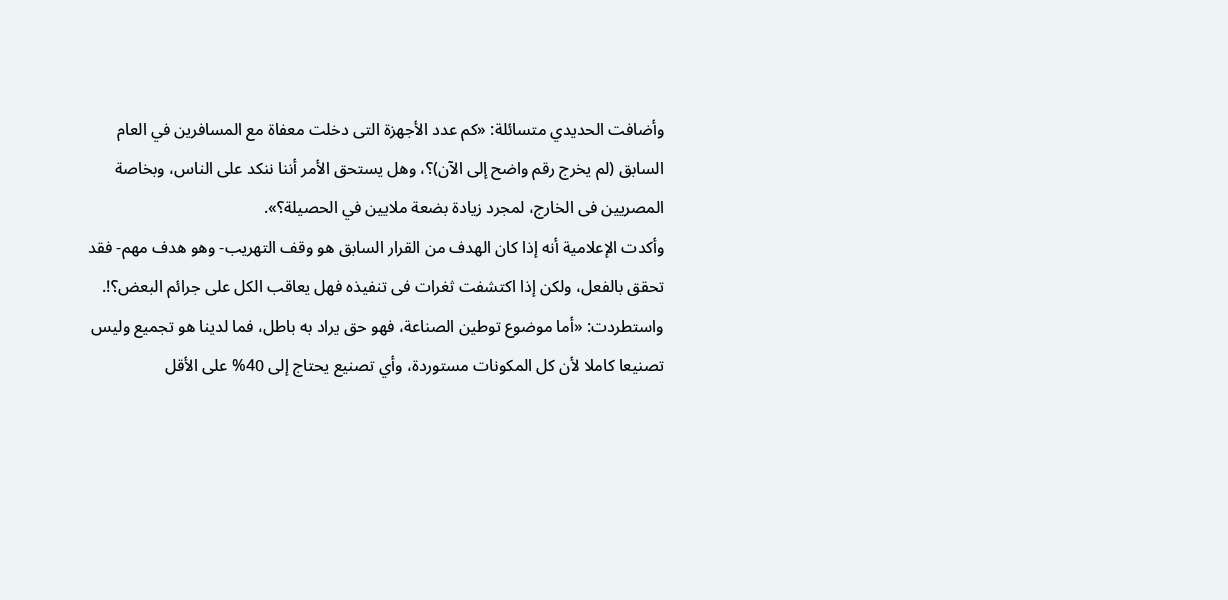وأضافت الحديدي متسائلة: «كم عدد الأجهزة التى دخلت معفاة مع المسافرين في العام السابق (لم يخرج رقم واضح إلى الآن)؟، وهل يستحق الأمر أننا ننكد على الناس، وبخاصة المصريين فى الخارج، لمجرد زيادة بضعة ملايين في الحصيلة؟».
وأكدت الإعلامية أنه إذا كان الهدف من القرار السابق هو وقف التهريب- وهو هدف مهم- فقد تحقق بالفعل، ولكن إذا اكتشفت ثغرات فى تنفيذه فهل يعاقب الكل على جرائم البعض؟!.
واستطردت: «أما موضوع توطين الصناعة، فهو حق يراد به باطل، فما لدينا هو تجميع وليس تصنيعا كاملا لأن كل المكونات مستوردة، وأي تصنيع يحتاج إلى 40% على الأقل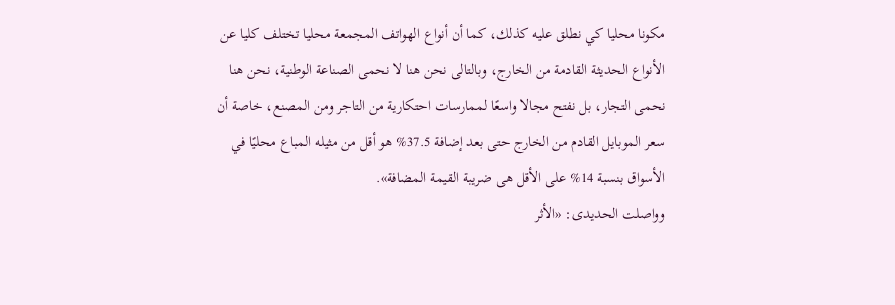مكونا محليا كي نطلق عليه كذلك، كما أن أنواع الهواتف المجمعة محليا تختلف كليا عن الأنواع الحديثة القادمة من الخارج، وبالتالى نحن هنا لا نحمى الصناعة الوطنية، نحن هنا نحمى التجار، بل نفتح مجالا واسعًا لممارسات احتكارية من التاجر ومن المصنع، خاصة أن سعر الموبايل القادم من الخارج حتى بعد إضافة 37.5% هو أقل من مثيله المباع محليًا في الأسواق بنسبة 14% على الأقل هى ضريبة القيمة المضافة».
وواصلت الحديدى: «الأثر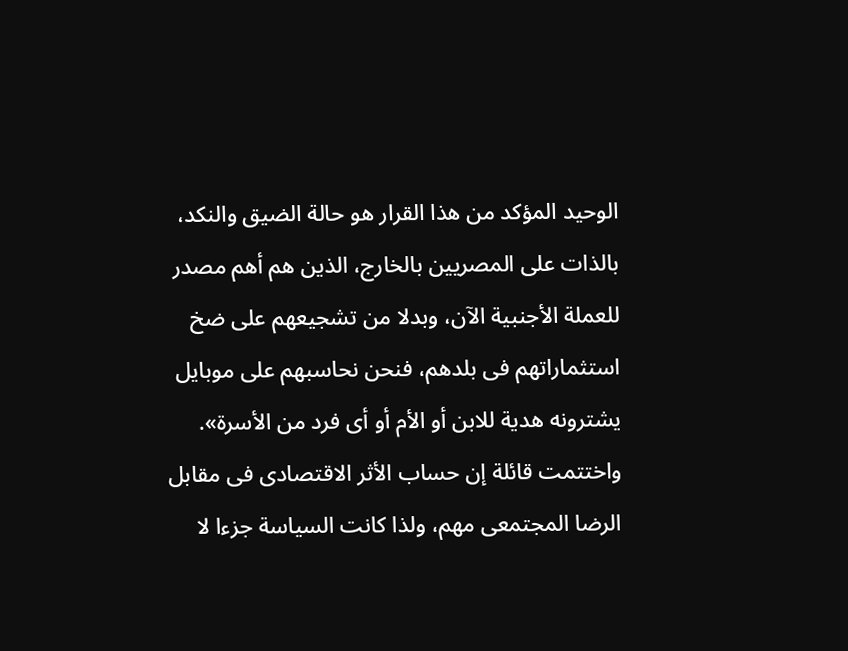الوحيد المؤكد من هذا القرار هو حالة الضيق والنكد، بالذات على المصريين بالخارج، الذين هم أهم مصدر للعملة الأجنبية الآن، وبدلا من تشجيعهم على ضخ استثماراتهم فى بلدهم، فنحن نحاسبهم على موبايل يشترونه هدية للابن أو الأم أو أى فرد من الأسرة».
واختتمت قائلة إن حساب الأثر الاقتصادى فى مقابل الرضا المجتمعى مهم، ولذا كانت السياسة جزءا لا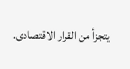يتجزأ من القرار الاقتصادى.